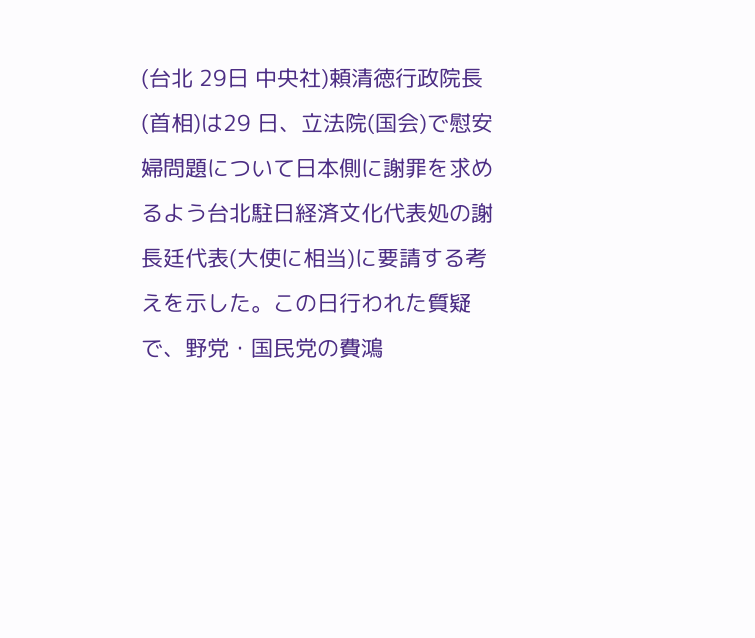(台北 29日 中央社)頼清徳行政院長(首相)は29 日、立法院(国会)で慰安婦問題について日本側に謝罪を求めるよう台北駐日経済文化代表処の謝長廷代表(大使に相当)に要請する考えを示した。この日行われた質疑で、野党・国民党の費鴻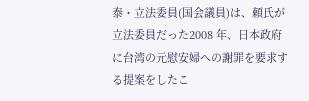泰・立法委員(国会議員)は、頼氏が立法委員だった2008 年、日本政府に台湾の元慰安婦への謝罪を要求する提案をしたこ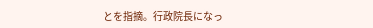とを指摘。行政院長になっ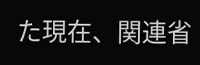た現在、関連省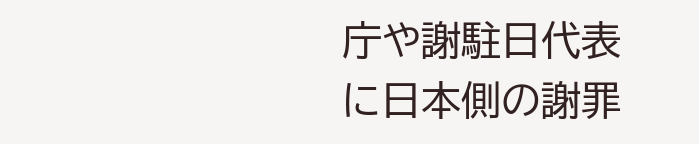庁や謝駐日代表に日本側の謝罪